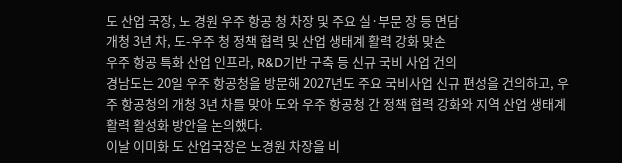도 산업 국장, 노 경원 우주 항공 청 차장 및 주요 실·부문 장 등 면담
개청 3년 차, 도-우주 청 정책 협력 및 산업 생태계 활력 강화 맞손
우주 항공 특화 산업 인프라, R&D기반 구축 등 신규 국비 사업 건의
경남도는 20일 우주 항공청을 방문해 2027년도 주요 국비사업 신규 편성을 건의하고, 우주 항공청의 개청 3년 차를 맞아 도와 우주 항공청 간 정책 협력 강화와 지역 산업 생태계 활력 활성화 방안을 논의했다.
이날 이미화 도 산업국장은 노경원 차장을 비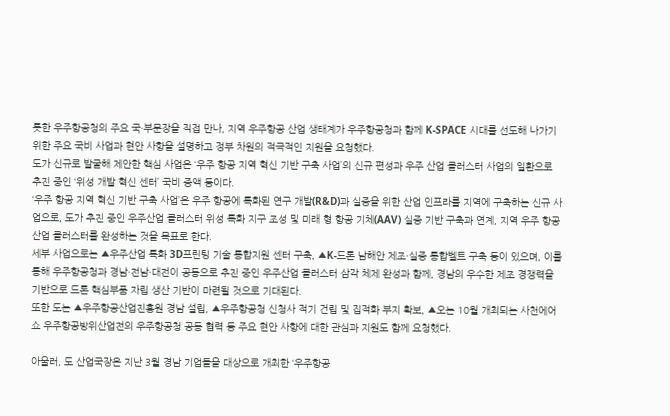롯한 우주항공청의 주요 국·부문장을 직접 만나, 지역 우주항공 산업 생태계가 우주항공청과 함께 K-SPACE 시대를 선도해 나가기 위한 주요 국비 사업과 현안 사항을 설명하고 정부 차원의 적극적인 지원을 요청했다.
도가 신규로 발굴해 제안한 핵심 사업은 ‘우주 항공 지역 혁신 기반 구축 사업’의 신규 편성과 우주 산업 클러스터 사업의 일환으로 추진 중인 ‘위성 개발 혁신 센터’ 국비 증액 등이다.
‘우주 항공 지역 혁신 기반 구축 사업’은 우주 항공에 특화된 연구 개발(R&D)과 실증을 위한 산업 인프라를 지역에 구축하는 신규 사업으로, 도가 추진 중인 우주산업 클러스터 위성 특화 지구 조성 및 미래 형 항공 기체(AAV) 실증 기반 구축과 연계, 지역 우주 항공 산업 클러스터를 완성하는 것을 목표로 한다.
세부 사업으로는 ▲우주산업 특화 3D프린팅 기술 통합지원 센터 구축, ▲K-드론 남해안 제조·실증 통합벨트 구축 등이 있으며, 이를 통해 우주항공청과 경남·전남·대전이 공동으로 추진 중인 우주산업 클러스터 삼각 체제 완성과 함께, 경남의 우수한 제조 경쟁력을 기반으로 드론 핵심부품 자립 생산 기반이 마련될 것으로 기대된다.
또한 도는 ▲우주항공산업진흥원 경남 설립, ▲우주항공청 신청사 적기 건립 및 집적화 부지 확보, ▲오는 10월 개최되는 사천에어쇼 우주항공방위산업전의 우주항공청 공동 협력 등 주요 현안 사항에 대한 관심과 지원도 함께 요청했다.

아울러, 도 산업국장은 지난 3월 경남 기업들을 대상으로 개최한 ‘우주항공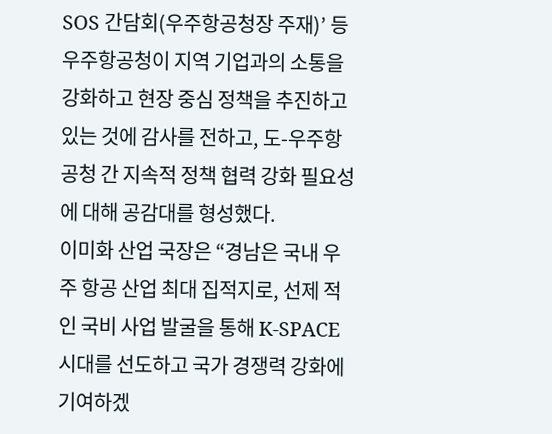SOS 간담회(우주항공청장 주재)’ 등 우주항공청이 지역 기업과의 소통을 강화하고 현장 중심 정책을 추진하고 있는 것에 감사를 전하고, 도-우주항공청 간 지속적 정책 협력 강화 필요성에 대해 공감대를 형성했다.
이미화 산업 국장은 “경남은 국내 우주 항공 산업 최대 집적지로, 선제 적인 국비 사업 발굴을 통해 K-SPACE 시대를 선도하고 국가 경쟁력 강화에 기여하겠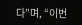다”며, “이번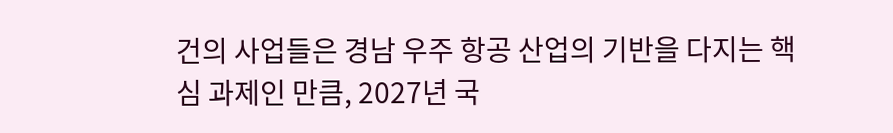건의 사업들은 경남 우주 항공 산업의 기반을 다지는 핵심 과제인 만큼, 2027년 국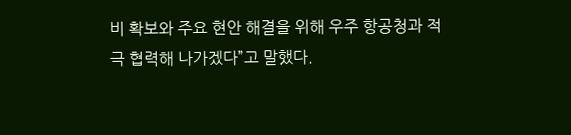비 확보와 주요 현안 해결을 위해 우주 항공청과 적극 협력해 나가겠다”고 말했다.